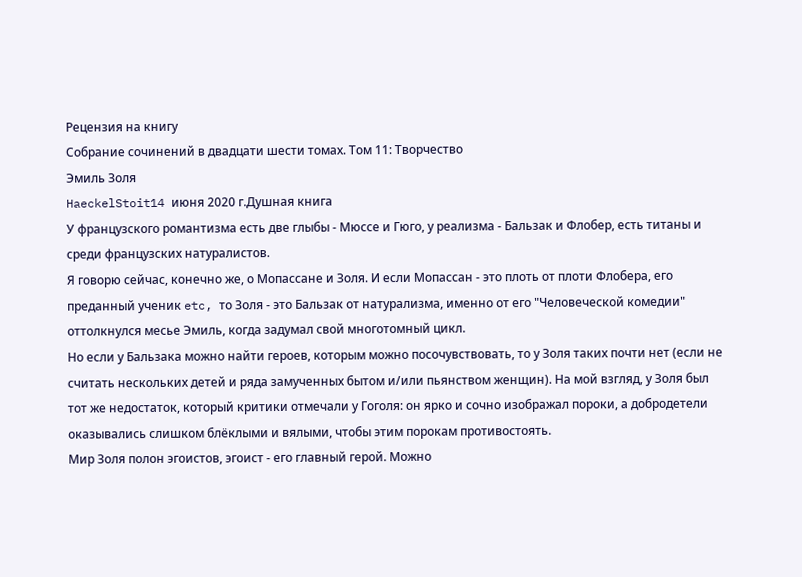Рецензия на книгу
Собрание сочинений в двадцати шести томах. Том 11: Творчество
Эмиль Золя
HaeckelStoit14 июня 2020 г.Душная книга
У французского романтизма есть две глыбы - Мюссе и Гюго, у реализма - Бальзак и Флобер, есть титаны и среди французских натуралистов.
Я говорю сейчас, конечно же, о Мопассане и Золя. И если Мопассан - это плоть от плоти Флобера, его преданный ученик etc, то Золя - это Бальзак от натурализма, именно от его "Человеческой комедии" оттолкнулся месье Эмиль, когда задумал свой многотомный цикл.
Но если у Бальзака можно найти героев, которым можно посочувствовать, то у Золя таких почти нет (если не считать нескольких детей и ряда замученных бытом и/или пьянством женщин). На мой взгляд, у Золя был тот же недостаток, который критики отмечали у Гоголя: он ярко и сочно изображал пороки, а добродетели оказывались слишком блёклыми и вялыми, чтобы этим порокам противостоять.
Мир Золя полон эгоистов, эгоист - его главный герой. Можно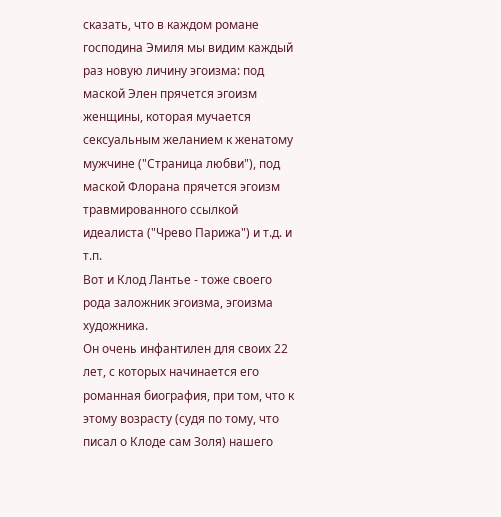сказать, что в каждом романе господина Эмиля мы видим каждый раз новую личину эгоизма: под маской Элен прячется эгоизм женщины, которая мучается сексуальным желанием к женатому мужчине ("Страница любви"), под маской Флорана прячется эгоизм травмированного ссылкой идеалиста ("Чрево Парижа") и т.д. и т.п.
Вот и Клод Лантье - тоже своего рода заложник эгоизма, эгоизма художника.
Он очень инфантилен для своих 22 лет, с которых начинается его романная биография, при том, что к этому возрасту (судя по тому, что писал о Клоде сам Золя) нашего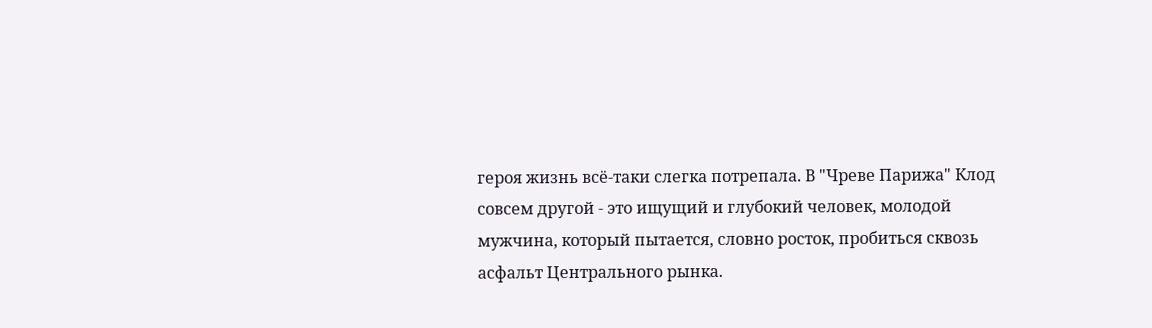героя жизнь всё-таки слегка потрепала. В "Чреве Парижа" Клод совсем другой - это ищущий и глубокий человек, молодой мужчина, который пытается, словно росток, пробиться сквозь асфальт Центрального рынка.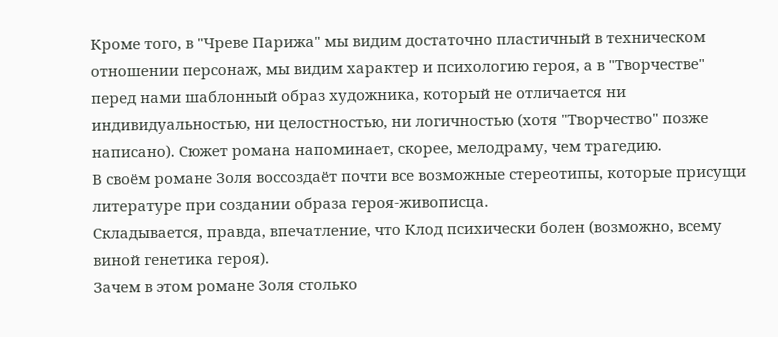Кроме того, в "Чреве Парижа" мы видим достаточно пластичный в техническом отношении персонаж, мы видим характер и психологию героя, а в "Творчестве" перед нами шаблонный образ художника, который не отличается ни индивидуальностью, ни целостностью, ни логичностью (хотя "Творчество" позже написано). Сюжет романа напоминает, скорее, мелодраму, чем трагедию.
В своём романе Золя воссоздаёт почти все возможные стереотипы, которые присущи литературе при создании образа героя-живописца.
Складывается, правда, впечатление, что Клод психически болен (возможно, всему виной генетика героя).
Зачем в этом романе Золя столько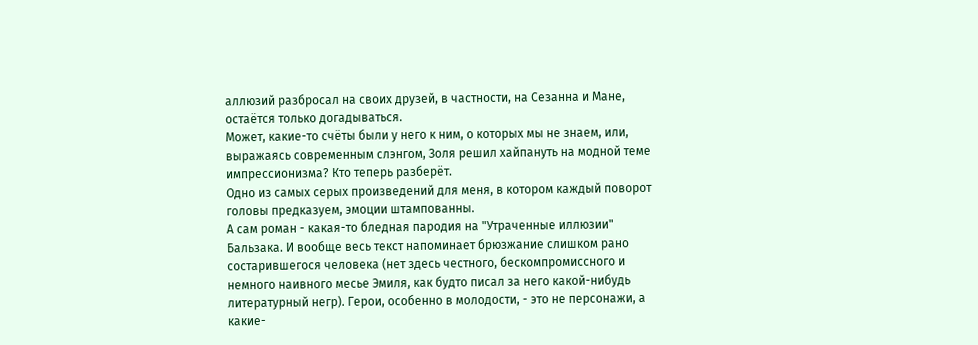аллюзий разбросал на своих друзей, в частности, на Сезанна и Мане, остаётся только догадываться.
Может, какие-то счёты были у него к ним, о которых мы не знаем, или, выражаясь современным слэнгом, Золя решил хайпануть на модной теме импрессионизма? Кто теперь разберёт.
Одно из самых серых произведений для меня, в котором каждый поворот головы предказуем, эмоции штампованны.
А сам роман - какая-то бледная пародия на "Утраченные иллюзии" Бальзака. И вообще весь текст напоминает брюзжание слишком рано состарившегося человека (нет здесь честного, бескомпромиссного и немного наивного месье Эмиля, как будто писал за него какой-нибудь литературный негр). Герои, особенно в молодости, - это не персонажи, а какие-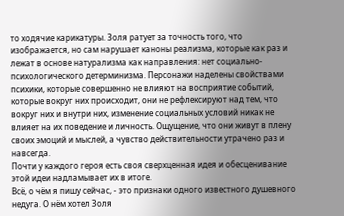то ходячие карикатуры. Золя ратует за точность того, что изображается, но сам нарушает каноны реализма, которые как раз и лежат в основе натурализма как направления: нет социально-психологического детерминизма. Персонажи наделены свойствами психики, которые совершенно не влияют на восприятие событий, которые вокруг них происходит, они не рефлексируют над тем, что вокруг них и внутри них, изменение социальных условий никак не влияет на их поведение и личность. Ощущение, что они живут в плену своих эмоций и мыслей, а чувство действительности утрачено раз и навсегда.
Почти у каждого героя есть своя сверхценная идея и обесценивание этой идеи надламывает их в итоге.
Всё, о чём я пишу сейчас, - это признаки одного известного душевного недуга. О нём хотел Золя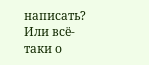написать? Или всё-таки о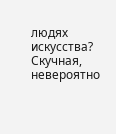людях искусства?
Скучная, невероятно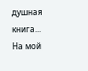душная книга...
На мой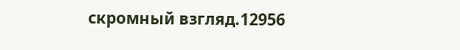скромный взгляд.12956